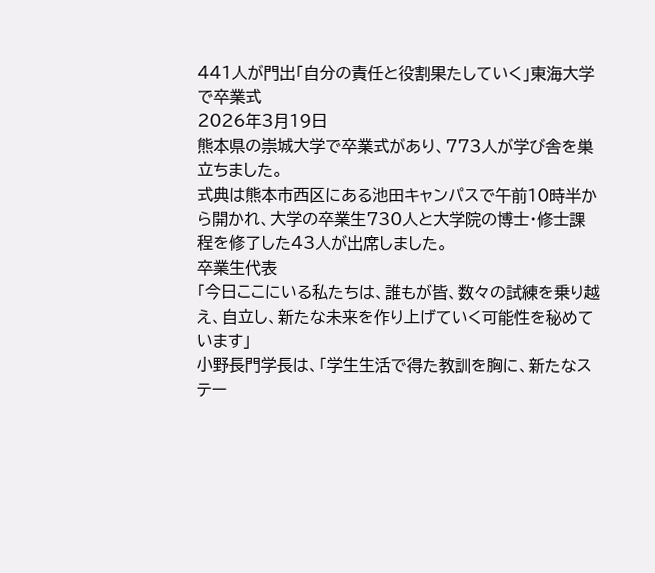441人が門出「自分の責任と役割果たしていく」東海大学で卒業式
2026年3月19日
熊本県の崇城大学で卒業式があり、773人が学び舎を巣立ちました。
式典は熊本市西区にある池田キャンパスで午前10時半から開かれ、大学の卒業生730人と大学院の博士・修士課程を修了した43人が出席しました。
卒業生代表
「今日ここにいる私たちは、誰もが皆、数々の試練を乗り越え、自立し、新たな未来を作り上げていく可能性を秘めています」
小野長門学長は、「学生生活で得た教訓を胸に、新たなステー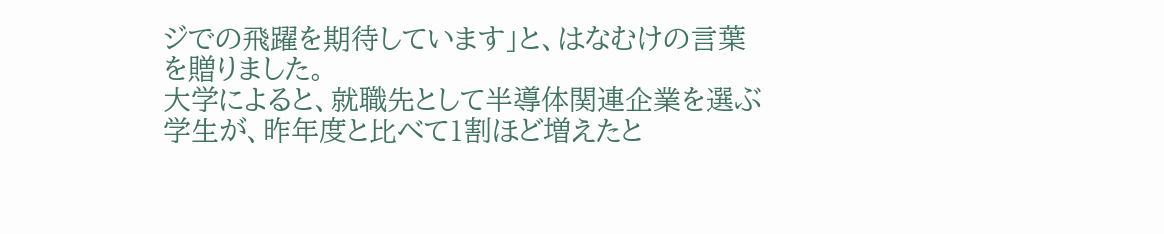ジでの飛躍を期待しています」と、はなむけの言葉を贈りました。
大学によると、就職先として半導体関連企業を選ぶ学生が、昨年度と比べて1割ほど増えたと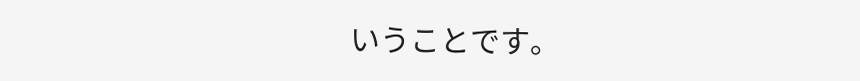いうことです。